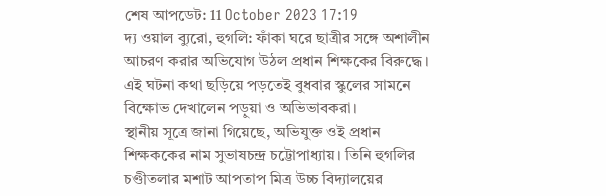শেষ আপডেট: 11 October 2023 17:19
দ্য ওয়াল ব্যুরো, হুগলি: ফাঁকা ঘরে ছাত্রীর সঙ্গে অশালীন আচরণ করার অভিযোগ উঠল প্রধান শিক্ষকের বিরুদ্ধে। এই ঘটনা কথা ছড়িয়ে পড়তেই বুধবার স্কুলের সামনে বিক্ষোভ দেখালেন পড়ুয়া ও অভিভাবকরা।
স্থানীয় সূত্রে জানা গিয়েছে, অভিযুক্ত ওই প্রধান শিক্ষককের নাম সুভাষচন্দ্র চট্টোপাধ্যায়। তিনি হুগলির চণ্ডীতলার মশাট আপতাপ মিত্র উচ্চ বিদ্যালয়ের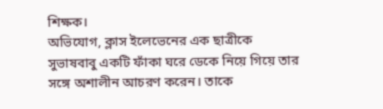শিক্ষক।
অভিযোগ, ক্লাস ইলেভেনের এক ছাত্রীকে সুভাষবাবু একটি ফাঁকা ঘরে ডেকে নিয়ে গিয়ে তার সঙ্গে অশালীন আচরণ করেন। তাকে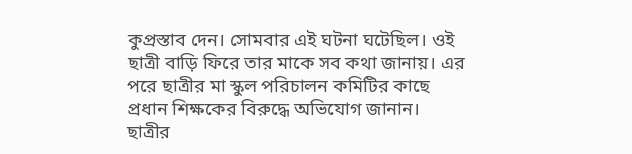কুপ্রস্তাব দেন। সোমবার এই ঘটনা ঘটেছিল। ওই ছাত্রী বাড়ি ফিরে তার মাকে সব কথা জানায়। এর পরে ছাত্রীর মা স্কুল পরিচালন কমিটির কাছে প্রধান শিক্ষকের বিরুদ্ধে অভিযোগ জানান।
ছাত্রীর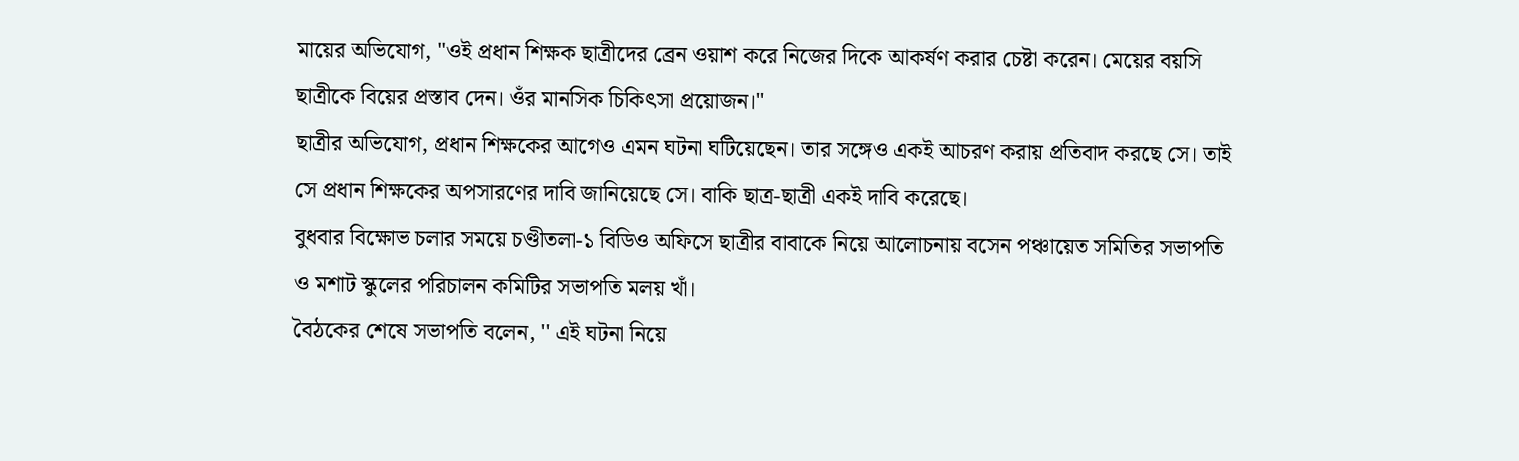মায়ের অভিযোগ, ''ওই প্রধান শিক্ষক ছাত্রীদের ব্রেন ওয়াশ করে নিজের দিকে আকর্ষণ করার চেষ্টা করেন। মেয়ের বয়সি ছাত্রীকে বিয়ের প্রস্তাব দেন। ওঁর মানসিক চিকিৎসা প্রয়োজন।''
ছাত্রীর অভিযোগ, প্রধান শিক্ষকের আগেও এমন ঘটনা ঘটিয়েছেন। তার সঙ্গেও একই আচরণ করায় প্রতিবাদ করছে সে। তাই সে প্রধান শিক্ষকের অপসারণের দাবি জানিয়েছে সে। বাকি ছাত্র-ছাত্রী একই দাবি করেছে।
বুধবার বিক্ষোভ চলার সময়ে চণ্ডীতলা-১ বিডিও অফিসে ছাত্রীর বাবাকে নিয়ে আলোচনায় বসেন পঞ্চায়েত সমিতির সভাপতি ও মশাট স্কুলের পরিচালন কমিটির সভাপতি মলয় খাঁ।
বৈঠকের শেষে সভাপতি বলেন, '' এই ঘটনা নিয়ে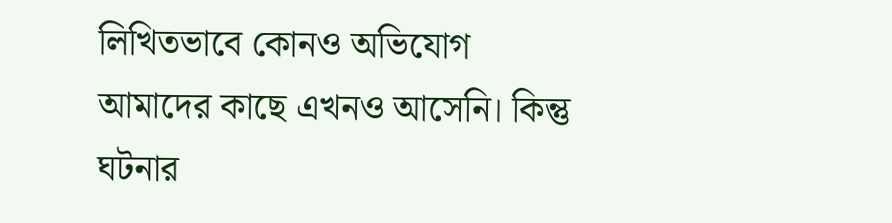লিখিতভাবে কোনও অভিযোগ আমাদের কাছে এখনও আসেনি। কিন্তু ঘটনার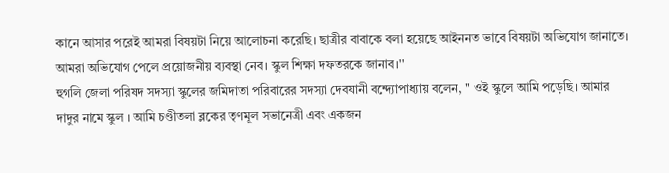কানে আসার পরেই আমরা বিষয়টা নিয়ে আলোচনা করেছি। ছাত্রীর বাবাকে বলা হয়েছে আইননত ভাবে বিষয়টা অভিযোগ জানাতে। আমরা অভিযোগ পেলে প্রয়োজনীয় ব্যবস্থা নেব। স্কুল শিক্ষা দফতরকে জানাব।''
হুগলি জেলা পরিষদ সদস্যা স্কুলের জমিদাতা পরিবারের সদস্যা দেবযানী বন্দ্যোপাধ্যায় বলেন, '' ওই স্কুলে আমি পড়েছি। আমার দাদুর নামে স্কুল । আমি চণ্ডীতলা ব্লকের তৃণমূল সভানেত্রী এবং একজন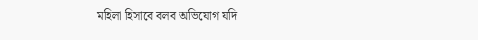মহিলা হিসাবে বলব অভিযোগ যদি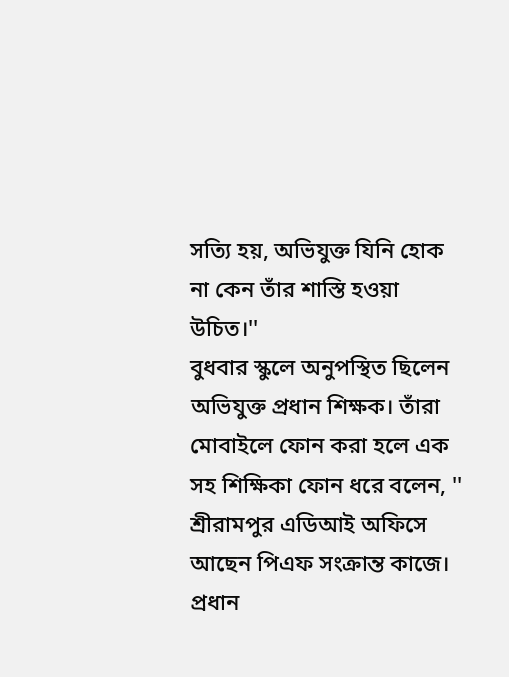সত্যি হয়, অভিযুক্ত যিনি হোক না কেন তাঁর শাস্তি হওয়া উচিত।''
বুধবার স্কুলে অনুপস্থিত ছিলেন অভিযুক্ত প্রধান শিক্ষক। তাঁরা মোবাইলে ফোন করা হলে এক সহ শিক্ষিকা ফোন ধরে বলেন, '' শ্রীরামপুর এডিআই অফিসে আছেন পিএফ সংক্রান্ত কাজে। প্রধান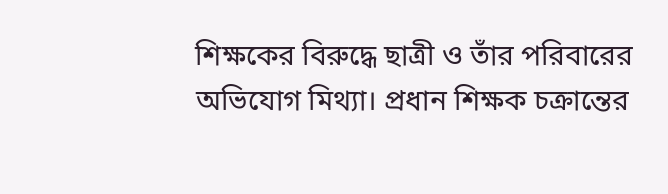শিক্ষকের বিরুদ্ধে ছাত্রী ও তাঁর পরিবারের অভিযোগ মিথ্যা। প্রধান শিক্ষক চক্রান্তের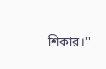শিকার।''